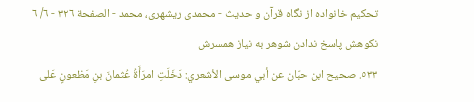تحكيم خانواده از نگاه قرآن و حديث - محمدی ریشهری، محمد - الصفحة ٣٢٦ - ٦/ ٦ نكوهش پاسخ ندادن شوهر به نياز همسرش
٥٣٣. صحيح ابن حبّان عن أبي موسى الأشعري: دَخَلَتِ امرَأَةُ عُثمانَ بنِ مَظعونٍ عَلى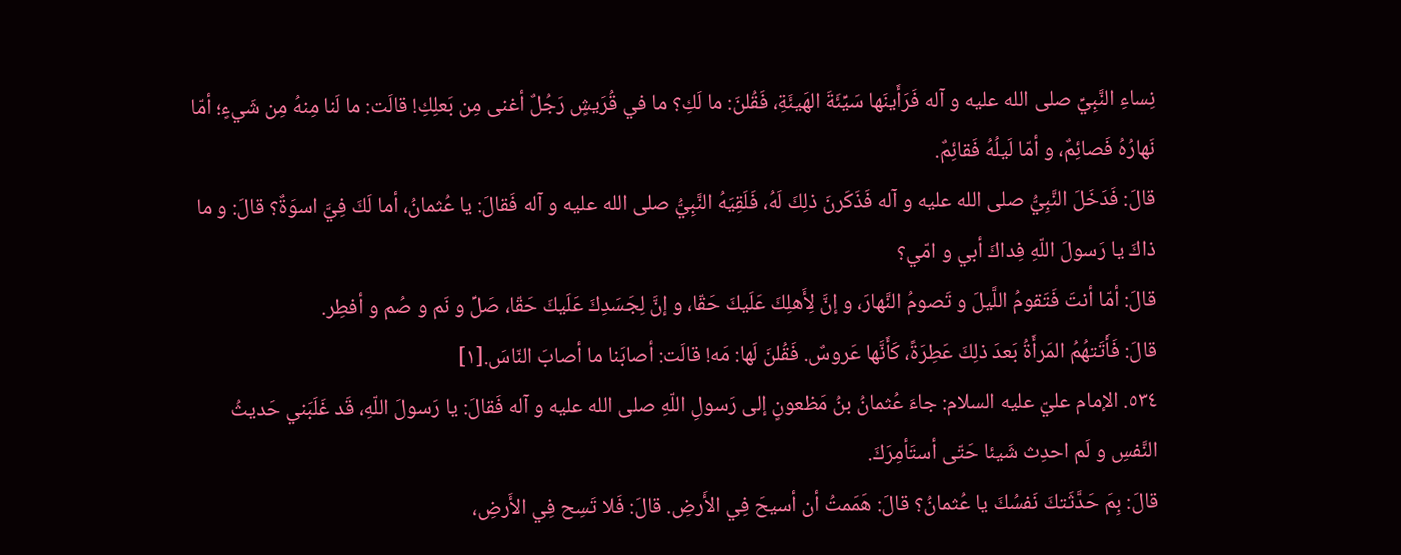نِساءِ النَّبِيِّ صلى الله عليه و آله فَرَأَينَها سَيِّئَةَ الهَيئَةِ، فَقُلنَ: ما لَكِ؟ ما في قُرَيشٍ رَجُلٌ أغنى مِن بَعلِكِ! قالَت: ما لَنا مِنهُ مِن شَيءٍ؛ أمّا نَهارُهُ فَصائِمٌ، و أمّا لَيلُهُ فَقائِمٌ.
قالَ: فَدَخَلَ النَّبِيُّ صلى الله عليه و آله فَذَكَرنَ ذلِكَ لَهُ، فَلَقِيَهُ النَّبِيُّ صلى الله عليه و آله فَقالَ: يا عُثمانُ، أما لَكَ فِيَّ اسوَةٌ؟ قالَ: و ما ذاكَ يا رَسولَ اللّهِ فِداكَ أبي و امّي؟
قالَ: أمّا أنتَ فَتَقومُ اللَّيلَ و تَصومُ النَّهارَ، و إنَّ لِأَهلِكَ عَلَيكَ حَقّا، و إنَّ لِجَسَدِكَ عَلَيكَ حَقّا، صَلِّ و نَم و صُم و أفطِر.
قالَ: فَأَتَتهُمُ المَرأَةُ بَعدَ ذلِكَ عَطِرَةً، كَأَنَّها عَروسٌ. فَقُلنَ لَها: مَه! قالَت: أصابَنا ما أصابَ النّاسَ.[١]
٥٣٤. الإمام عليّ عليه السلام: جاءَ عُثمانُ بنُ مَظعونٍ إلى رَسولِ اللّهِ صلى الله عليه و آله فَقالَ: يا رَسولَ اللّهِ، قَد غَلَبَني حَديثُ النَّفسِ و لَم احدِث شَيئا حَتّى أستَأمِرَكَ.
قالَ: بِمَ حَدَّثَتكَ نَفسُكَ يا عُثمانُ؟ قالَ: هَمَمتُ أن أسيحَ فِي الأَرضِ. قالَ: فَلا تَسِح فِي الأَرضِ،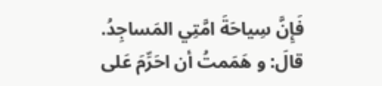فَإِنَّ سِياحَةَ امَّتِي المَساجِدُ.
قالَ: و هَمَمتُ أن احَرِّمَ عَلى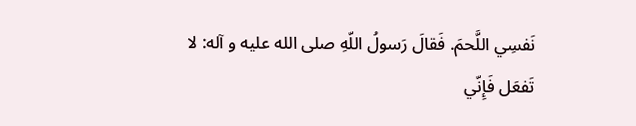نَفسِي اللَّحمَ. فَقالَ رَسولُ اللّهِ صلى الله عليه و آله: لا تَفعَل فَإِنّي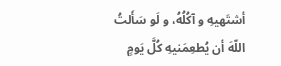أشتَهيهِ و آكُلُهُ، و لَو سَأَلتُ اللّهَ أن يُطعِمَنيهِ كُلَّ يَومٍ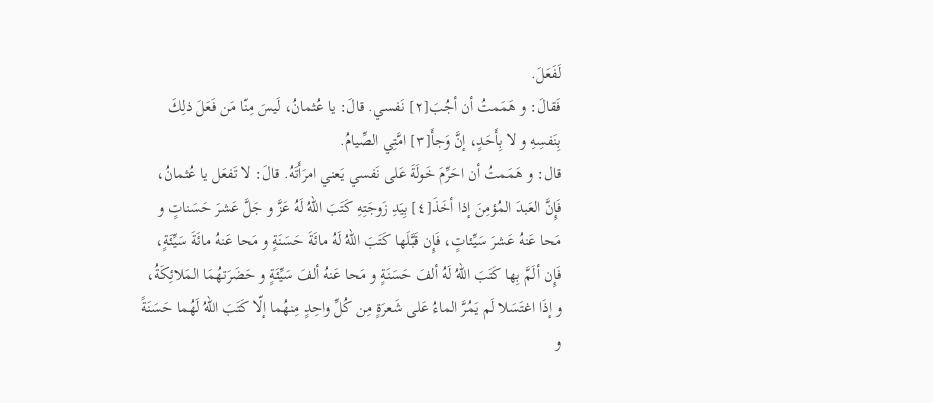لَفَعَلَ.
فَقالَ: و هَمَمتُ أن أجُبَ[٢] نَفسي. قالَ: يا عُثمانُ، لَيسَ مِنّا مَن فَعَلَ ذلِكَ بِنَفسِهِ و لا بِأَحَدٍ، إنَّ وَجأَ[٣] امَّتِي الصِّيامُ.
قال: و هَمَمتُ أن احَرِّمَ خَولَةَ عَلى نَفسي يَعني امرَأَتَهُ. قالَ: لا تَفعَل يا عُثمانُ، فَإِنَّ العَبدَ المُؤمِنَ إذا أخَذَ[٤] بِيَدِ زَوجَتِهِ كَتَبَ اللّهُ لَهُ عَزَّ و جَلَّ عَشرَ حَسَناتٍ و مَحا عَنهُ عَشرَ سَيِّئاتٍ، فَإِن قَبَّلَها كَتَبَ اللّهُ لَهُ مائَةَ حَسَنَةٍ و مَحا عَنهُ مائَةَ سَيِّئَةٍ، فَإِن ألَمَّ بِها كَتَبَ اللّهُ لَهُ ألفَ حَسَنَةٍ و مَحا عَنهُ ألفَ سَيِّئَةٍ و حَضَرَتهُمَا المَلائِكَةُ، و إذَا اغتَسَلا لَم يَمُرَّ الماءُ عَلى شَعرَةٍ مِن كُلِّ واحِدٍ مِنهُما إلّا كَتَبَ اللّهُ لَهُما حَسَنَةً و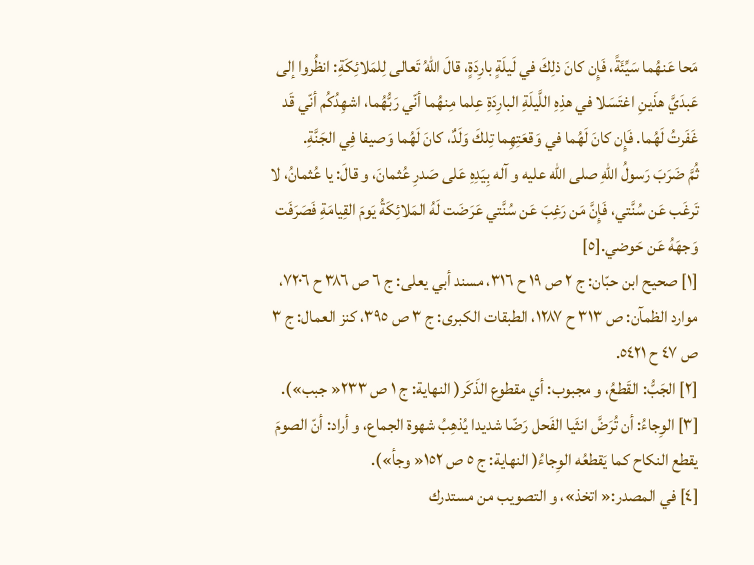مَحا عَنهُما سَيِّئَةً، فَإِن كانَ ذلِكَ في لَيلَةٍ بارِدَةٍ، قالَ اللّهُ تَعالى لِلمَلائِكَةِ: انظُروا إلى عَبدَيَّ هذَينِ اغتَسَلا في هذِهِ اللَّيلَةِ البارِدَةِ عِلما مِنهُما أنّي رَبُّهُما، اشهِدُكُم أنّي قَد غَفَرتُ لَهُما. فَإِن كانَ لَهُما في وَقعَتِهِما تِلكَ وَلَدٌ، كانَ لَهُما وَصيفا فِي الجَنَّةِ.
ثُمَّ ضَرَبَ رَسولُ اللّهِ صلى الله عليه و آله بِيَدِهِ عَلى صَدرِ عُثمانَ، و قالَ: يا عُثمانُ، لا تَرغَب عَن سُنَّتي، فَإِنَّ مَن رَغِبَ عَن سُنَّتي عَرَضَت لَهُ المَلائِكَةُ يَومَ القِيامَةِ فَصَرَفَت وَجهَهُ عَن حَوضي.[٥]
[١] صحيح ابن حبّان: ج ٢ ص ١٩ ح ٣١٦، مسند أبي يعلى: ج ٦ ص ٣٨٦ ح ٧٢٠٦، موارد الظمآن: ص ٣١٣ ح ١٢٨٧، الطبقات الكبرى: ج ٣ ص ٣٩٥، كنز العمال: ج ٣ ص ٤٧ ح ٥٤٢١.
[٢] الجَبُّ: القَطعُ، و مجبوب: أي مقطوع الذَكَر( النهاية: ج ١ ص ٢٣٣« جبب»).
[٣] الوِجاءُ: أن تُرَضَّ انثَيا الفَحل رَضّا شديدا يُذهِبُ شهوة الجماع، و أراد: أنّ الصومَ يقطع النكاح كما يَقطعُه الوِجاءُ( النهاية: ج ٥ ص ١٥٢« وجأ»).
[٤] في المصدر:« اتخذ»، و التصويب من مستدرك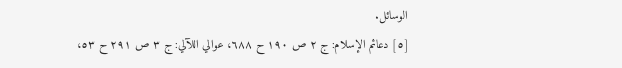الوسائل.
[٥] دعائم الإسلام: ج ٢ ص ١٩٠ ح ٦٨٨، عوالي اللآلي: ج ٣ ص ٢٩١ ح ٥٣،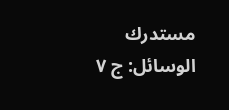مستدرك الوسائل: ج ٧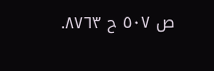ص ٥٠٧ ح ٨٧٦٣.